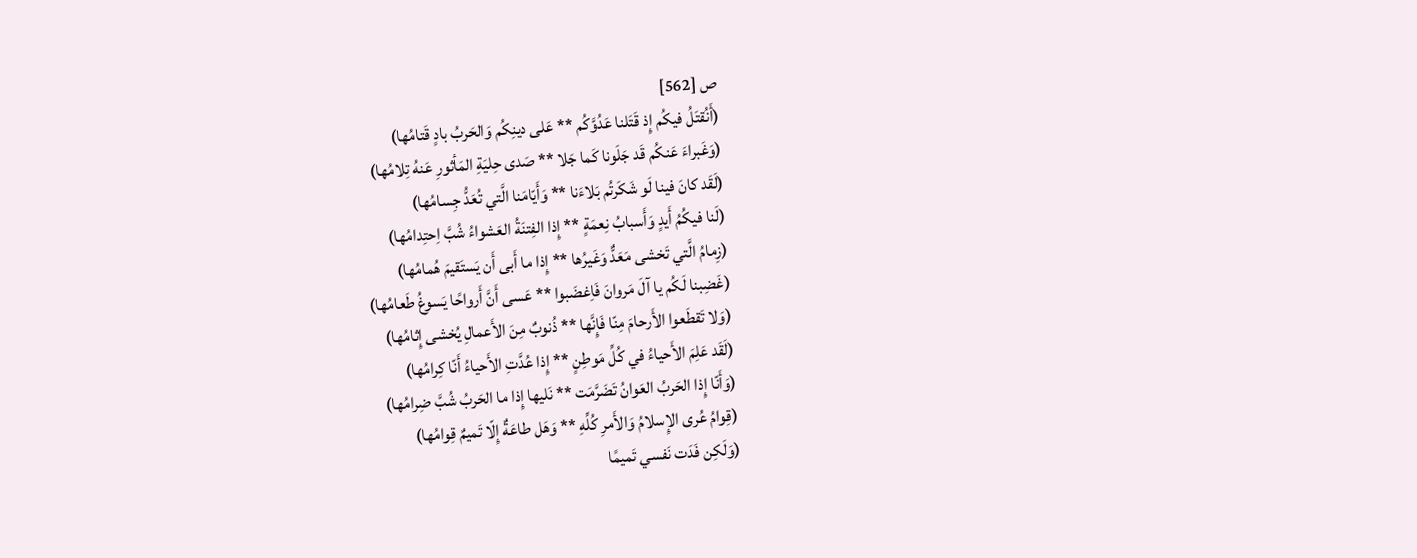ص [562]
(أَنُقتَلُ فيكُم إِذ قَتَلنا عَدُوَّكُم ** عَلى دينِكُم وَالحَربُ بادٍ قَتامُها)
(وَغَبراءَ عَنكُم قَد جَلَونا كَما جَلا ** صَدى حِليَةِ المَأثورِ عَنهُ تِلامُها)
(لَقَد كانَ فينا لَو شَكَرتُم بَلاءَنا ** وَأَيّامَنا الَّتي تُعَدُّ جِسامُها)
(لَنا فيكُمُ أَيدٍ وَأَسبابُ نِعمَةٍ ** إِذا الفِتنَةُ العَشواءُ شُبَّ اِحتِدامُها)
(زِمامُ الَّتي تَخشى مَعَدٌّ وَغَيرُها ** إِذا ما أَبى أَن يَستَقيمَ هُمامُها)
(غَضِبنا لَكُم يا آلَ مَروانَ فَاِغضَبوا ** عَسى أَنَّ أَرواحًا يَسوغُ طَعامُها)
(وَلا تَقطَعوا الأَرحامَ مِنّا فَإِنَّها ** ذُنوبٌ مِنَ الأَعمالِ يُخشى إِثامُها)
(لَقَد عَلِمَ الأَحياءُ في كُلِّ مَوطِنٍ ** إِذا عُدَّتِ الأَحياءُ أَنّا كِرامُها)
(وَأَنّا إِذا الحَربُ العَوانُ تَضَرَّمَت ** نَليها إِذا ما الحَربُ شُبَّ ضِرامُها)
(قِوامُ عُرى الإِسلامُ وَالأَمرِ كُلِّهِ ** وَهَل طاعَةٌ إِلّا تَميمٌ قِوامُها)
(وَلَكِن فَدَت نَفسي تَميمًا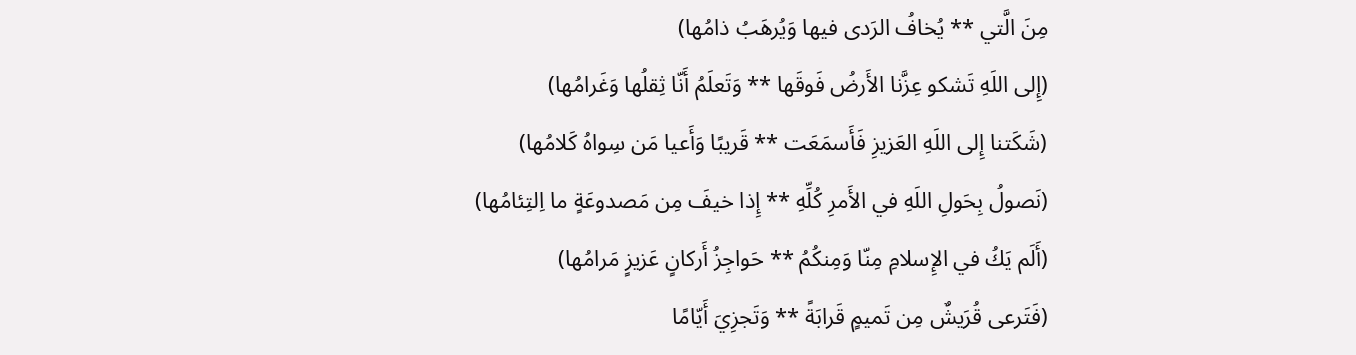مِنَ الَّتي ** يُخافُ الرَدى فيها وَيُرهَبُ ذامُها)
(إِلى اللَهِ تَشكو عِزَّنا الأَرضُ فَوقَها ** وَتَعلَمُ أَنّا ثِقلُها وَغَرامُها)
(شَكَتنا إِلى اللَهِ العَزيزِ فَأَسمَعَت ** قَريبًا وَأَعيا مَن سِواهُ كَلامُها)
(نَصولُ بِحَولِ اللَهِ في الأَمرِ كُلِّهِ ** إِذا خيفَ مِن مَصدوعَةٍ ما اِلتِئامُها)
(أَلَم يَكُ في الإِسلامِ مِنّا وَمِنكُمُ ** حَواجِزُ أَركانٍ عَزيزٍ مَرامُها)
(فَتَرعى قُرَيشٌ مِن تَميمٍ قَرابَةً ** وَتَجزِيَ أَيّامًا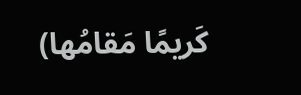كَريمًا مَقامُها)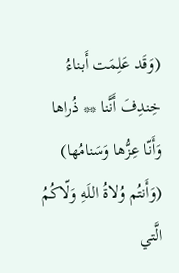(وَقَد عَلِمَت أَبناءُ خِندِفَ أَنَّنا ** ذُراها وَأَنّا عِزُّها وَسَنامُها)
(وَأَنتُم وُلاةُ اللَهِ وَلّاكُمُ الَّتي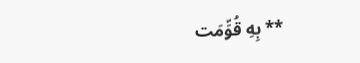** بِهِ قُوِّمَت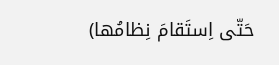حَتّى اِستَقامَ نِظامُها)